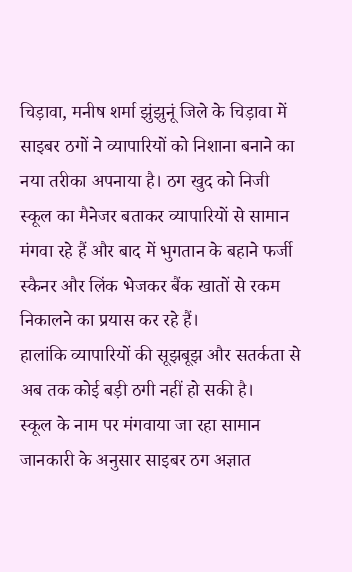चिड़ावा, मनीष शर्मा झुंझुनूं जिले के चिड़ावा में साइबर ठगों ने व्यापारियों को निशाना बनाने का नया तरीका अपनाया है। ठग खुद को निजी स्कूल का मैनेजर बताकर व्यापारियों से सामान मंगवा रहे हैं और बाद में भुगतान के बहाने फर्जी स्कैनर और लिंक भेजकर बैंक खातों से रकम निकालने का प्रयास कर रहे हैं।
हालांकि व्यापारियों की सूझबूझ और सतर्कता से अब तक कोई बड़ी ठगी नहीं हो सकी है।
स्कूल के नाम पर मंगवाया जा रहा सामान
जानकारी के अनुसार साइबर ठग अज्ञात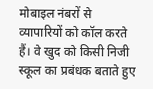मोबाइल नंबरों से व्यापारियों को कॉल करते हैं। वे खुद को किसी निजी स्कूल का प्रबंधक बताते हुए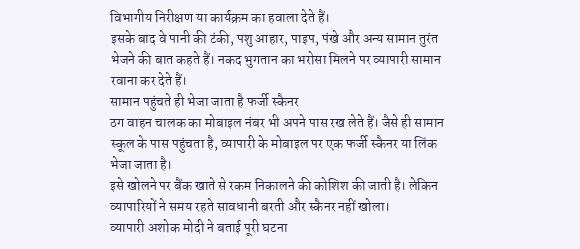विभागीय निरीक्षण या कार्यक्रम का हवाला देते हैं।
इसके बाद वे पानी की टंकी, पशु आहार, पाइप, पंखे और अन्य सामान तुरंत भेजने की बात कहते हैं। नकद भुगतान का भरोसा मिलने पर व्यापारी सामान रवाना कर देते हैं।
सामान पहुंचते ही भेजा जाता है फर्जी स्कैनर
ठग वाहन चालक का मोबाइल नंबर भी अपने पास रख लेते हैं। जैसे ही सामान स्कूल के पास पहुंचता है, व्यापारी के मोबाइल पर एक फर्जी स्कैनर या लिंक भेजा जाता है।
इसे खोलने पर बैंक खाते से रकम निकालने की कोशिश की जाती है। लेकिन व्यापारियों ने समय रहते सावधानी बरती और स्कैनर नहीं खोला।
व्यापारी अशोक मोदी ने बताई पूरी घटना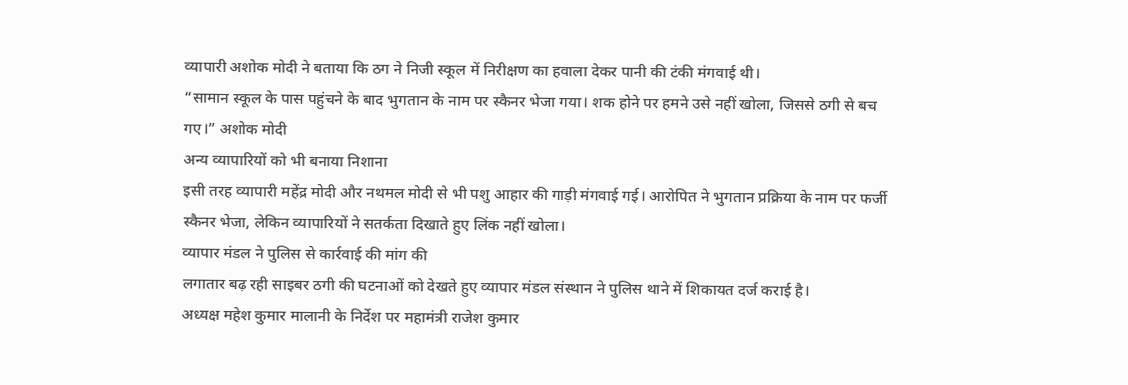व्यापारी अशोक मोदी ने बताया कि ठग ने निजी स्कूल में निरीक्षण का हवाला देकर पानी की टंकी मंगवाई थी।
“सामान स्कूल के पास पहुंचने के बाद भुगतान के नाम पर स्कैनर भेजा गया। शक होने पर हमने उसे नहीं खोला, जिससे ठगी से बच गए।” अशोक मोदी
अन्य व्यापारियों को भी बनाया निशाना
इसी तरह व्यापारी महेंद्र मोदी और नथमल मोदी से भी पशु आहार की गाड़ी मंगवाई गई। आरोपित ने भुगतान प्रक्रिया के नाम पर फर्जी स्कैनर भेजा, लेकिन व्यापारियों ने सतर्कता दिखाते हुए लिंक नहीं खोला।
व्यापार मंडल ने पुलिस से कार्रवाई की मांग की
लगातार बढ़ रही साइबर ठगी की घटनाओं को देखते हुए व्यापार मंडल संस्थान ने पुलिस थाने में शिकायत दर्ज कराई है।
अध्यक्ष महेश कुमार मालानी के निर्देश पर महामंत्री राजेश कुमार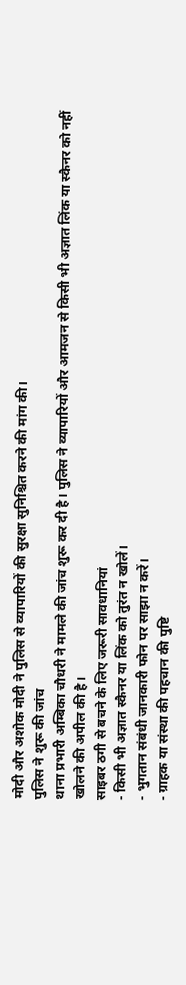मोदी और अशोक मोदी ने पुलिस से व्यापारियों की सुरक्षा सुनिश्चित करने की मांग की।
पुलिस ने शुरू की जांच
थाना प्रभारी अम्बिका चौधरी ने मामले की जांच शुरू कर दी है। पुलिस ने व्यापारियों और आमजन से किसी भी अज्ञात लिंक या स्कैनर को नहीं खोलने की अपील की है।
साइबर ठगी से बचने के लिए जरूरी सावधानियां
- किसी भी अज्ञात स्कैनर या लिंक को तुरंत न खोलें।
- भुगतान संबंधी जानकारी फोन पर साझा न करें।
- ग्राहक या संस्था की पहचान की पुष्टि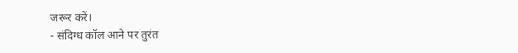जरूर करें।
- संदिग्ध कॉल आने पर तुरंत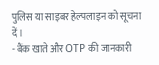पुलिस या साइबर हेल्पलाइन को सूचना दें।
- बैंक खाते और OTP की जानकारी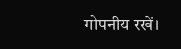गोपनीय रखें।